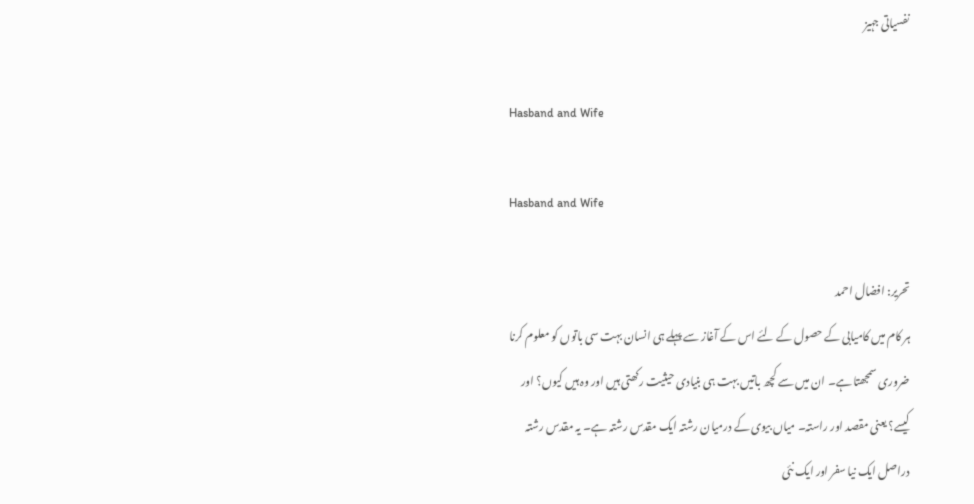نفسیاتی جہیز

Hasband and Wife

Hasband and Wife

تحریر: افضال احمد
ہر کام میں کامیابی کے حصول کے لئے اس کے آغاز سے پہلے ہی انسان بہت سی باتوں کو معلوم کرنا ضروری سمجھتا ہے۔ ان میں سے کچھ باتیں بہت ہی بنیادی حیثیت رکھتی ہیں اور وہ ہیں کیوں؟ اور کیسے؟ یعنی مقصد اور راستہ۔ میاں بیوی کے درمیان رشتہ ایک مقدس رشتہ ہے۔ یہ مقدس رشتہ دراصل ایک نیا سفر اور ایک نئی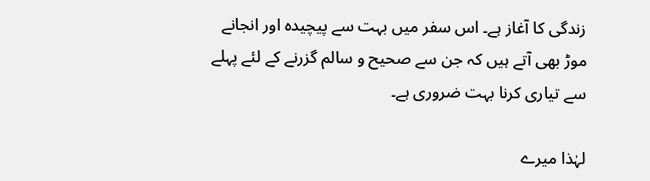زندگی کا آغاز ہے۔ اس سفر میں بہت سے پیچیدہ اور انجانے موڑ بھی آتے ہیں کہ جن سے صحیح و سالم گزرنے کے لئے پہلے سے تیاری کرنا بہت ضروری ہے۔

لہٰذا میرے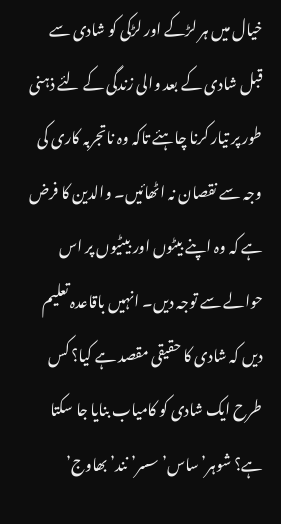خیال میں ہر لڑکے اور لڑکی کو شادی سے قبل شادی کے بعد والی زندگی کے لئے ذہنی طور پر تیار کرنا چاہئے تاکہ وہ ناتجربہ کاری کی وجہ سے نقصان نہ اٹھائیں۔ والدین کا فرض ہے کہ وہ اپنے بیٹوں اور بیٹیوں پر اس حوالے سے توجہ دیں۔ انہیں باقاعدہ تعلیم دیں کہ شادی کا حقیقی مقصد ہے کیا؟ کس طرح ایک شادی کو کامیاب بنایا جا سکتا ہے؟ شوہر’ ساس’ سسر’ نند’ بھاوج’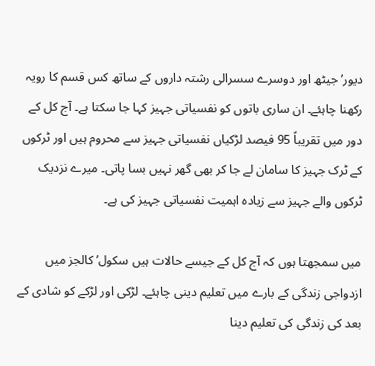دیور’ جیٹھ اور دوسرے سسرالی رشتہ داروں کے ساتھ کس قسم کا رویہ رکھنا چاہئے۔ ان ساری باتوں کو نفسیاتی جہیز کہا جا سکتا ہے۔ آج کل کے دور میں تقریباً 95 فیصد لڑکیاں نفسیاتی جہیز سے محروم ہیں اور ٹرکوں کے ٹرک جہیز کا سامان لے جا کر بھی گھر نہیں بسا پاتی۔ میرے نزدیک ٹرکوں والے جہیز سے زیادہ اہمیت نفسیاتی جہیز کی ہے۔

میں سمجھتا ہوں کہ آج کل کے جیسے حالات ہیں سکول’ کالجز میں ازدواجی زندگی کے بارے میں تعلیم دینی چاہئے۔ لڑکی اور لڑکے کو شادی کے بعد کی زندگی کی تعلیم دینا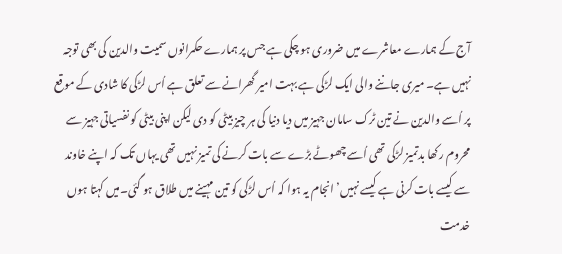آج کے ہمارے معاشرے میں ضروری ہو چکی ہے جس پر ہمارے حکمرانوں سمیت والدین کی بھی توجہ نہیں ہے۔ میری جاننے والی ایک لڑکی ہے بہت امیر گھرانے سے تعلق ہے اُس لڑکی کا شادی کے موقع پر اُسے والدین نے تین ٹرک سامان جہیز میں دیا دنیا کی ہر چیز بیٹی کو دی لیکن اپنی بیٹی کو نفسیاتی جہیز سے محروم رکھا بدتمیز لڑکی تھی اُسے چھوٹے بڑے سے بات کرنے کی تمیز نہیں تھی یہاں تک کہ اپنے خاوند سے کیسے بات کرنی ہے کیسے نہیں’ انجام یہ ہوا کہ اُس لڑکی کو تین مہینے میں طلاق ہو گئی۔میں کہتا ہوں خدمت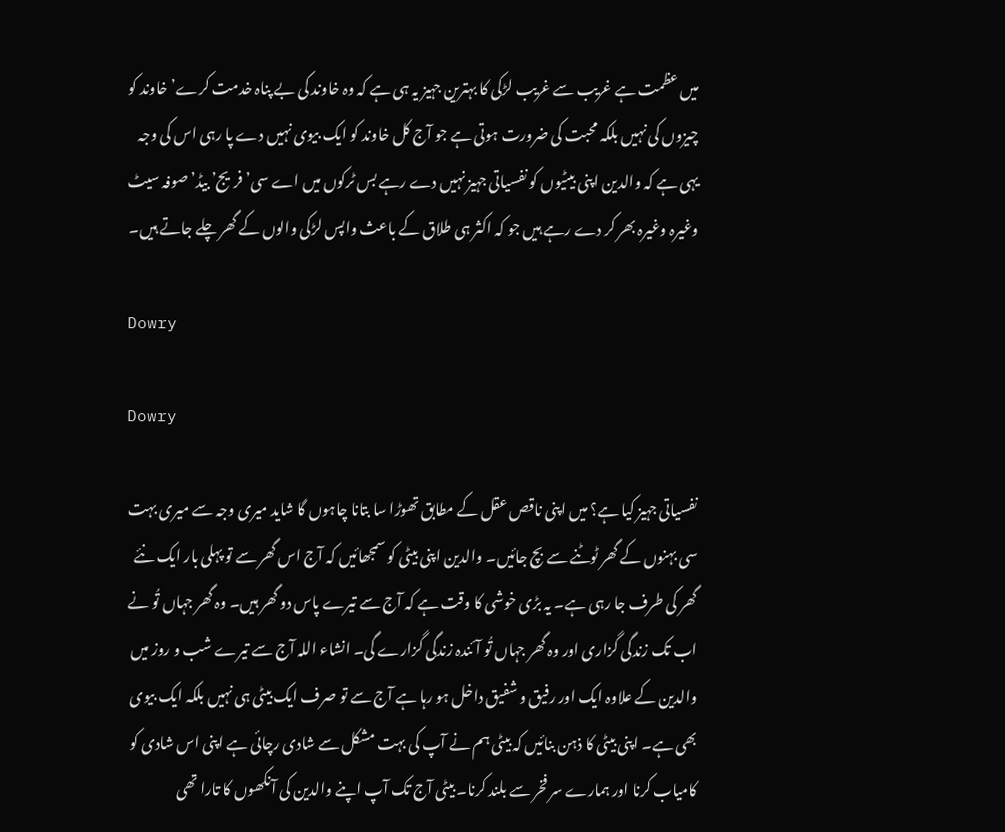میں عظمت ہے غریب سے غریب لڑکی کا بہترین جہیز یہ ہی ہے کہ وہ خاوند کی بے پناہ خدمت کرے’ خاوند کو چیزوں کی نہیں بلکہ محبت کی ضرورت ہوتی ہے جو آج کل خاوند کو ایک بیوی نہیں دے پا رہی اس کی وجہ یہی ہے کہ والدین اپنی بیٹیوں کو نفسیاتی جہیز نہیں دے رہے بس ٹرکوں میں اے سی’ فریج’ بیڈ’ صوفہ سیٹ وغیرہ وغیرہ بھر کر دے رہے ہیں جو کہ اکثر ہی طلاق کے باعث واپس لڑکی والوں کے گھر چلے جاتے ہیں۔

Dowry

Dowry

نفسیاتی جہیز کیا ہے؟ میں اپنی ناقص عقل کے مطابق تھوڑا سا بتانا چاہوں گا شاید میری وجہ سے میری بہت سی بہنوں کے گھر ٹوٹنے سے بچ جائیں۔ والدین اپنی بیٹی کو سمجھائیں کہ آج اس گھر سے تو پہلی بار ایک نئے گھر کی طرف جا رہی ہے۔ یہ بڑی خوشی کا وقت ہے کہ آج سے تیرے پاس دو گھر ہیں۔ وہ گھر جہاں تُو نے اب تک زندگی گزاری اور وہ گھر جہاں تُو آئندہ زندگی گزارے گی۔ انشاء اللہ آج سے تیرے شب و روز میں والدین کے علاوہ ایک اور رفیق و شفیق داخل ہو رہا ہے آج سے تو صرف ایک بیٹی ہی نہیں بلکہ ایک بیوی بھی ہے۔ اپنی بیٹی کا ذہن بنائیں کہ بیٹی ہم نے آپ کی بہت مشکل سے شادی رچائی ہے اپنی اس شادی کو کامیاب کرنا اور ہمارے سر فخر سے بلند کرنا۔ بیٹی آج تک آپ اپنے والدین کی آنکھوں کا تارا تھی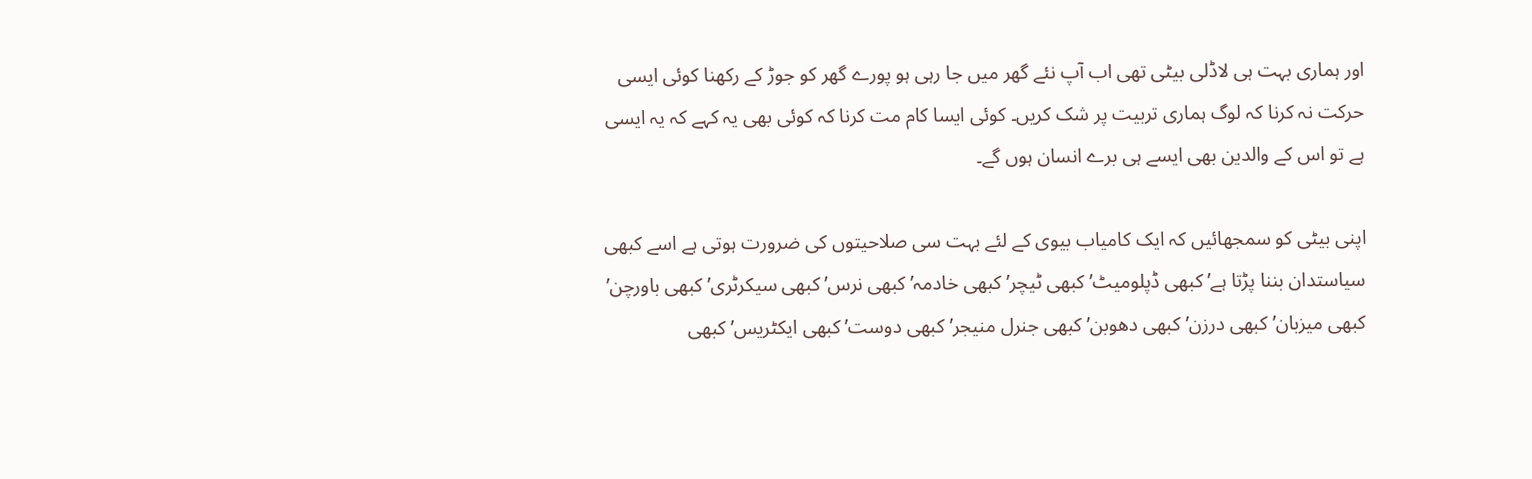اور ہماری بہت ہی لاڈلی بیٹی تھی اب آپ نئے گھر میں جا رہی ہو پورے گھر کو جوڑ کے رکھنا کوئی ایسی حرکت نہ کرنا کہ لوگ ہماری تربیت پر شک کریں۔ کوئی ایسا کام مت کرنا کہ کوئی بھی یہ کہے کہ یہ ایسی ہے تو اس کے والدین بھی ایسے ہی برے انسان ہوں گے۔

اپنی بیٹی کو سمجھائیں کہ ایک کامیاب بیوی کے لئے بہت سی صلاحیتوں کی ضرورت ہوتی ہے اسے کبھی سیاستدان بننا پڑتا ہے’ کبھی ڈپلومیٹ’ کبھی ٹیچر’ کبھی خادمہ’ کبھی نرس’ کبھی سیکرٹری’ کبھی باورچن’ کبھی میزبان’ کبھی درزن’ کبھی دھوبن’ کبھی جنرل منیجر’ کبھی دوست’ کبھی ایکٹریس’ کبھی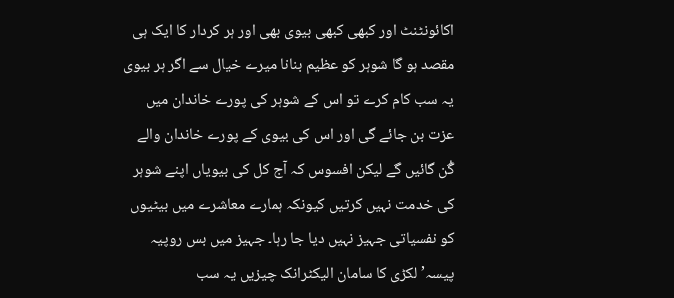اکائونٹنٹ اور کبھی کبھی بیوی بھی اور ہر کردار کا ایک ہی مقصد ہو گا شوہر کو عظیم بنانا میرے خیال سے اگر ہر بیوی یہ سب کام کرے تو اس کے شوہر کی پورے خاندان میں عزت بن جائے گی اور اس کی بیوی کے پورے خاندان والے گُن گائیں گے لیکن افسوس کہ آج کل کی بیویاں اپنے شوہر کی خدمت نہیں کرتیں کیونکہ ہمارے معاشرے میں بیٹیوں کو نفسیاتی جہیز نہیں دیا جا رہا۔ جہیز میں بس روپیہ پیسہ’ لکڑی کا سامان الیکٹرانک چیزیں یہ سب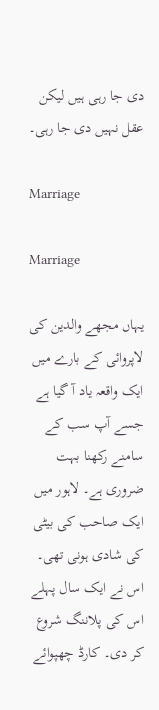دی جا رہی ہیں لیکن عقل نہیں دی جا رہی۔

Marriage

Marriage

یہاں مجھے والدین کی لاپروائی کے بارے میں ایک واقعہ یاد آ گیا ہے جسے آپ سب کے سامنے رکھنا بہت ضروری ہے۔ لاہور میں ایک صاحب کی بیٹی کی شادی ہونی تھی۔ اس نے ایک سال پہلے اس کی پلاننگ شروع کر دی۔ کارڈ چھپوائے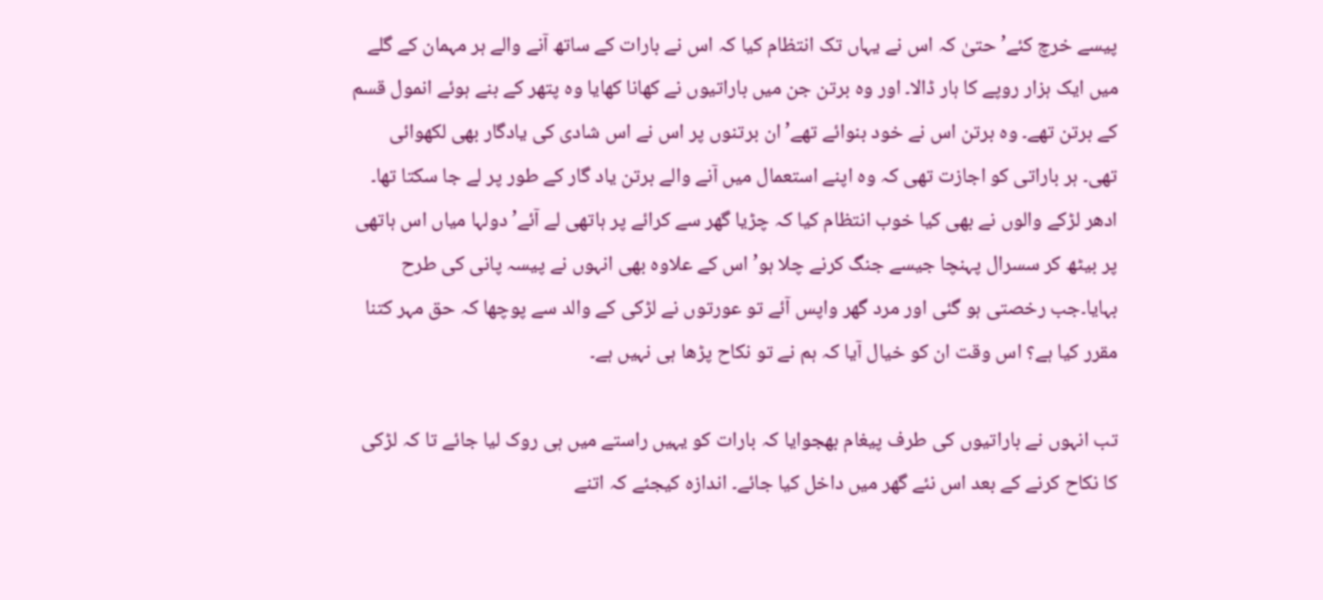پیسے خرچ کئے’ حتیٰ کہ اس نے یہاں تک انتظام کیا کہ اس نے بارات کے ساتھ آنے والے ہر مہمان کے گلے میں ایک ہزار روپے کا ہار ڈالا۔ اور وہ برتن جن میں باراتیوں نے کھانا کھایا وہ پتھر کے بنے ہوئے انمول قسم کے برتن تھے۔ وہ برتن اس نے خود بنوائے تھے’ ان برتنوں پر اس نے اس شادی کی یادگار بھی لکھوائی تھی۔ ہر باراتی کو اجازت تھی کہ وہ اپنے استعمال میں آنے والے برتن یاد گار کے طور پر لے جا سکتا تھا۔ ادھر لڑکے والوں نے بھی کیا خوب انتظام کیا کہ چڑیا گھر سے کرائے پر ہاتھی لے آئے’ دولہا میاں اس ہاتھی پر بیٹھ کر سسرال پہنچا جیسے جنگ کرنے چلا ہو’ اس کے علاوہ بھی انہوں نے پیسہ پانی کی طرح بہایا۔جب رخصتی ہو گئی اور مرد گھر واپس آئے تو عورتوں نے لڑکی کے والد سے پوچھا کہ حق مہر کتنا مقرر کیا ہے؟ اس وقت ان کو خیال آیا کہ ہم نے تو نکاح پڑھا ہی نہیں ہے۔

تب انہوں نے باراتیوں کی طرف پیغام بھجوایا کہ بارات کو یہیں راستے میں ہی روک لیا جائے تا کہ لڑکی کا نکاح کرنے کے بعد اس نئے گھر میں داخل کیا جائے۔ اندازہ کیجئے کہ اتنے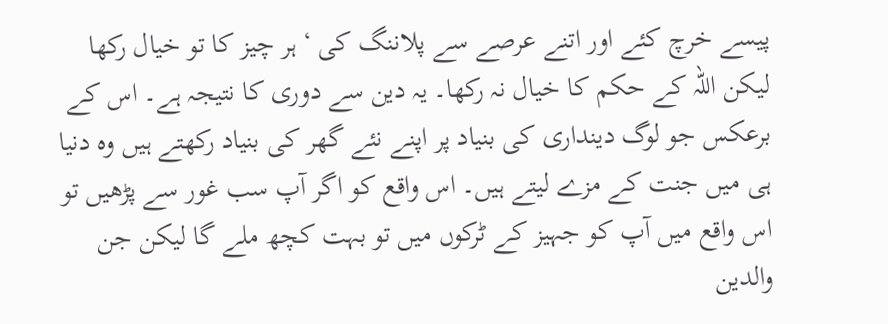پیسے خرچ کئے اور اتنے عرصے سے پلاننگ کی ‘ ہر چیز کا تو خیال رکھا لیکن اللہ کے حکم کا خیال نہ رکھا۔ یہ دین سے دوری کا نتیجہ ہے۔ اس کے برعکس جو لوگ دینداری کی بنیاد پر اپنے نئے گھر کی بنیاد رکھتے ہیں وہ دنیا ہی میں جنت کے مزے لیتے ہیں۔ اس واقع کو اگر آپ سب غور سے پڑھیں تو اس واقع میں آپ کو جہیز کے ٹرکوں میں تو بہت کچھ ملے گا لیکن جن والدین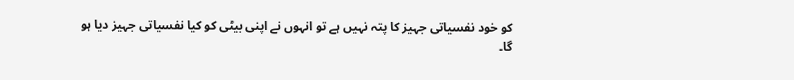کو خود نفسیاتی جہیز کا پتہ نہیں ہے تو انہوں نے اپنی بیٹی کو کیا نفسیاتی جہیز دیا ہو گا۔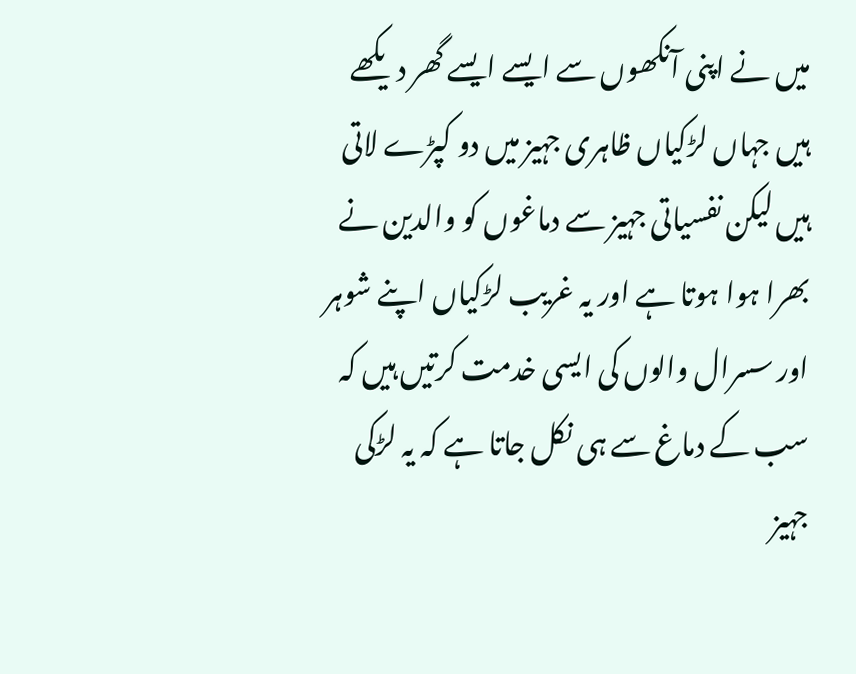میں نے اپنی آنکھوں سے ایسے ایسے گھر دیکھے ہیں جہاں لڑکیاں ظاہری جہیز میں دو کپڑے لاتی ہیں لیکن نفسیاتی جہیز سے دماغوں کو والدین نے بھرا ہوا ہوتا ہے اور یہ غریب لڑکیاں اپنے شوہر اور سسرال والوں کی ایسی خدمت کرتیں ہیں کہ سب کے دماغ سے ہی نکل جاتا ہے کہ یہ لڑکی جہیز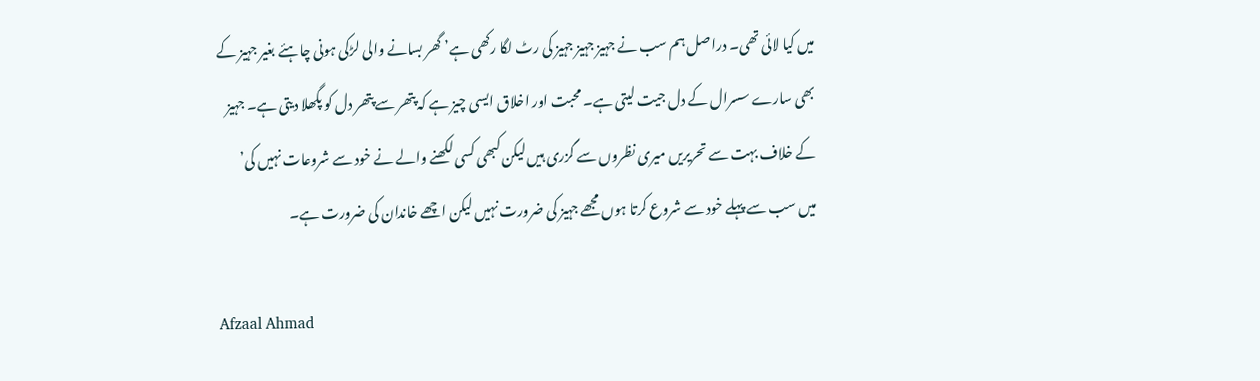میں کیا لائی تھی۔ دراصل ہم سب نے جہیز جہیز جہیز کی رٹ لگا رکھی ہے’ گھر بسانے والی لڑکی ہونی چاہئے بغیر جہیز کے بھی سارے سسرال کے دل جیت لیتی ہے۔ محبت اور اخلاق ایسی چیز ہے کہ پتھر سے پتھر دل کو پگھلا دیتی ہے۔ جہیز کے خلاف بہت سے تحریریں میری نظروں سے گزری ہیں لیکن کبھی کسی لکھنے والے نے خود سے شروعات نہیں کی’ میں سب سے پہلے خود سے شروع کرتا ہوں مجھے جہیز کی ضرورت نہیں لیکن اچھے خاندان کی ضرورت ہے۔

Afzaal Ahmad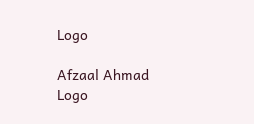Logo

Afzaal Ahmad Logo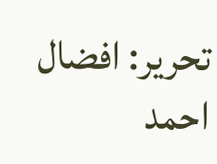تحریر: افضال احمد